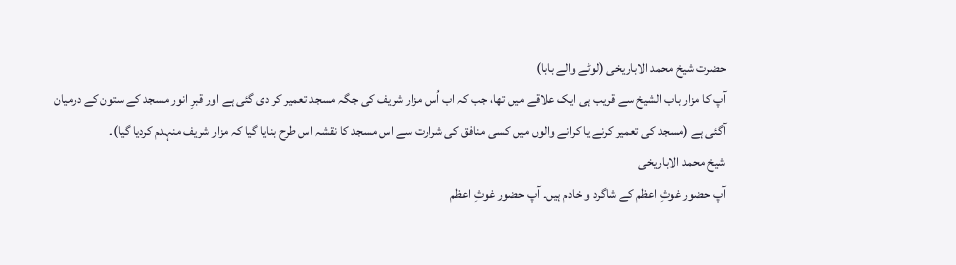حضرت شیخ محمد الاباریخی (لوٹے والے بابا)
آپ کا مزار باب الشیخ سے قریب ہی ایک علاقے میں تھا، جب کہ اب اُس مزار شریف کی جگہ مسجد تعمیر کر دی گئی ہے اور قبرِ انور مسجد کے ستون کے درمیان آگئی ہے (مسجد کی تعمیر کرنے یا کرانے والوں میں کسی منافق کی شرارت سے اس مسجد کا نقشہ اس طرح بنایا گیا کہ مزار شریف منہدم کردیا گیا)۔
شیخ محمد الاباریخی
آپ حضور غوثِ اعظم کے شاگرد و خادم ہیں۔ آپ حضور غوثِ اعظم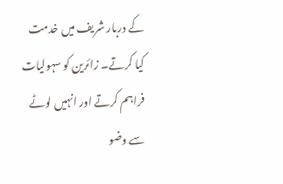کے دربار شریف میں خدمت کیا کرتے۔ زائرین کو سہولیات فراہم کرتے اور انہیں لوٹے سے وضو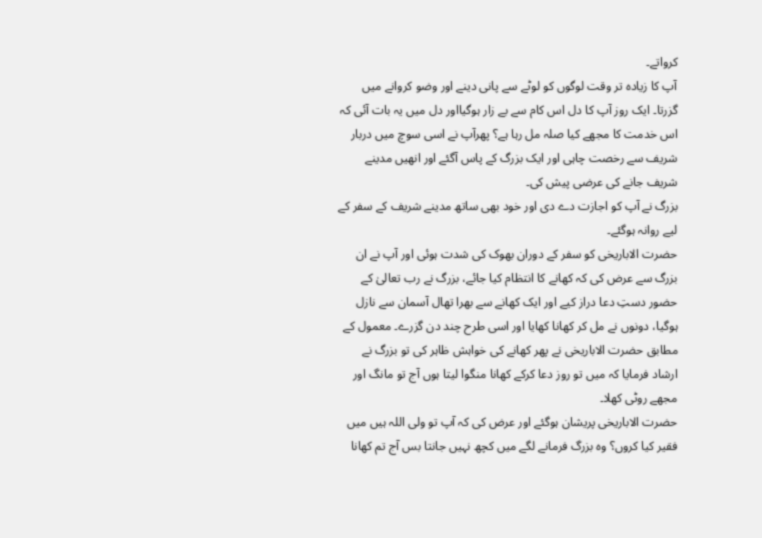کرواتے۔
آپ کا زیادہ تر وقت لوگوں کو لوٹے سے پانی دینے اور وضو کروانے میں گزرتا۔ ایک روز آپ کا دل اس کام سے بے زار ہوگیااور دل میں یہ بات آئی کہ اس خدمت کا مجھے کیا صلہ مل رہا ہے؟ پھرآپ نے اسی سوچ میں دربار شریف سے رخصت چاہی اور ایک بزرگ کے پاس آگئے اور انھیں مدینے شریف جانے کی عرضی پیش کی۔
بزرگ نے آپ کو اجازت دے دی اور خود بھی ساتھ مدینے شریف کے سفر کے لیے روانہ ہوگئے۔
حضرت الاباریخی کو سفر کے دوران بھوک کی شدت ہوئی اور آپ نے ان بزرگ سے عرض کی کہ کھانے کا انتظام کیا جائے، بزرگ نے رب تعالیٰ کے حضور دستِ دعا دراز کیے اور ایک کھانے سے بھرا تھال آسمان سے نازل ہوگیا، دونوں نے مل کر کھانا کھایا اور اسی طرح چند دن گزرے۔ معمول کے مطابق حضرت الاباریخی نے پھر کھانے کی خواہش ظاہر کی تو بزرگ نے ارشاد فرمایا کہ میں تو روز دعا کرکے کھانا منگوا لیتا ہوں آج تو مانگ اور مجھے روٹی کھلا۔
حضرت الاباریخی پریشان ہوگئے اور عرض کی کہ آپ تو ولی اللہ ہیں میں فقیر کیا کروں؟ وہ بزرگ فرمانے لگے میں کچھ نہیں جانتا بس آج تم کھانا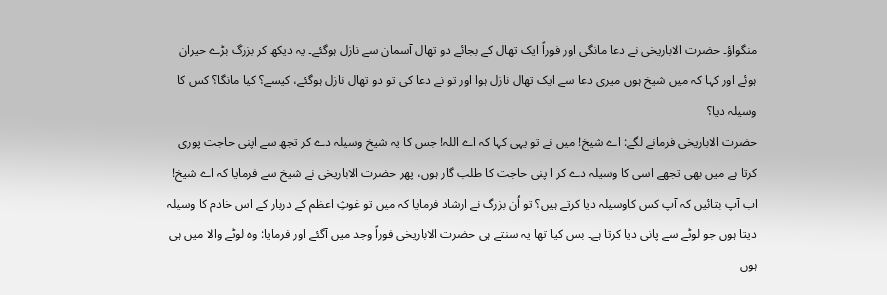منگواؤ۔ حضرت الاباریخی نے دعا مانگی اور فوراً ایک تھال کے بجائے دو تھال آسمان سے نازل ہوگئے۔ یہ دیکھ کر بزرگ بڑے حیران ہوئے اور کہا کہ میں شیخ ہوں میری دعا سے ایک تھال نازل ہوا اور تو نے دعا کی تو دو تھال نازل ہوگئے، کیسے؟ کیا مانگا؟ کس کا وسیلہ دیا؟
حضرت الاباریخی فرمانے لگے: اے شیخ! میں نے تو یہی کہا کہ اے اللہ! جس کا یہ شیخ وسیلہ دے کر تجھ سے اپنی حاجت پوری کرتا ہے میں بھی تجھے اسی کا وسیلہ دے کر ا پنی حاجت کا طلب گار ہوں، پھر حضرت الاباریخی نے شیخ سے فرمایا کہ اے شیخ! اب آپ بتائیں کہ آپ کس کاوسیلہ دیا کرتے ہیں؟ تو اُن بزرگ نے ارشاد فرمایا کہ میں تو غوثِ اعظم کے دربار کے اس خادم کا وسیلہ دیتا ہوں جو لوٹے سے پانی دیا کرتا ہے۔ بس کیا تھا یہ سنتے ہی حضرت الاباریخی فوراً وجد میں آگئے اور فرمایا: وہ لوٹے والا میں ہی ہوں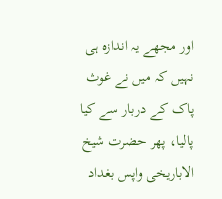اور مجھے یہ اندازہ ہی نہیں کہ میں نے غوث پاک کے دربار سے کیا پالیا، پھر حضرت شیخ الاباریخی واپس بغداد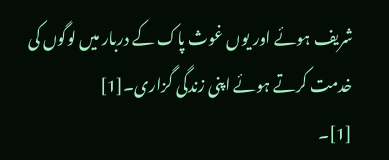شریف ہوئے اور یوں غوث پاک کے دربار میں لوگوں کی خدمت کرتے ہوئے اپنی زندگی گزاری۔[1]
[1]۔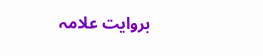بروایت علامہ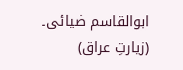ابوالقاسم ضیائی۔
(زیارتِ عراق)